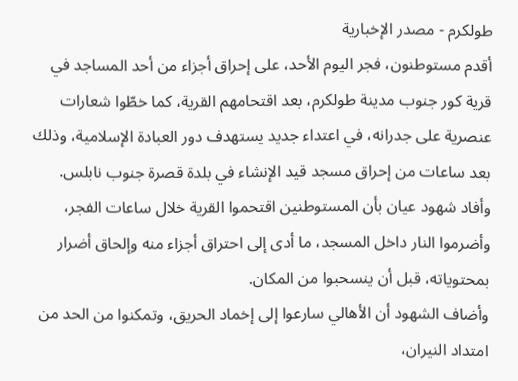طولكرم - مصدر الإخبارية
أقدم مستوطنون، فجر اليوم الأحد، على إحراق أجزاء من أحد المساجد في قرية كور جنوب مدينة طولكرم، بعد اقتحامهم القرية، كما خطّوا شعارات عنصرية على جدرانه، في اعتداء جديد يستهدف دور العبادة الإسلامية، وذلك بعد ساعات من إحراق مسجد قيد الإنشاء في بلدة قصرة جنوب نابلس.
وأفاد شهود عيان بأن المستوطنين اقتحموا القرية خلال ساعات الفجر، وأضرموا النار داخل المسجد، ما أدى إلى احتراق أجزاء منه وإلحاق أضرار بمحتوياته، قبل أن ينسحبوا من المكان.
وأضاف الشهود أن الأهالي سارعوا إلى إخماد الحريق، وتمكنوا من الحد من امتداد النيران،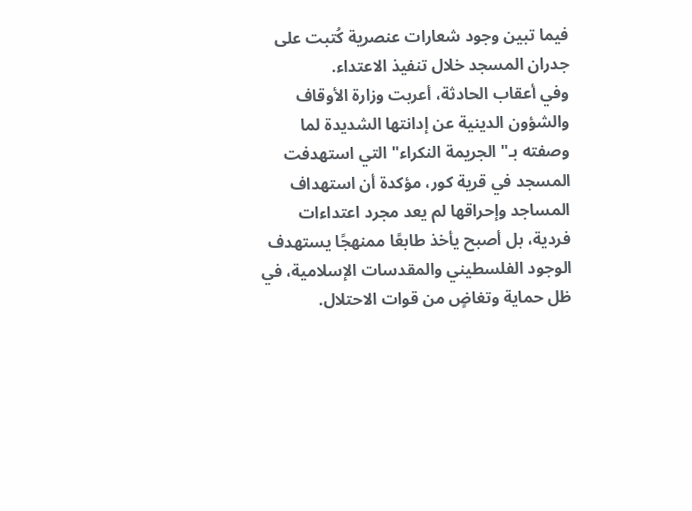فيما تبين وجود شعارات عنصرية كُتبت على جدران المسجد خلال تنفيذ الاعتداء.
وفي أعقاب الحادثة، أعربت وزارة الأوقاف والشؤون الدينية عن إدانتها الشديدة لما وصفته بـ"الجريمة النكراء" التي استهدفت المسجد في قرية كور، مؤكدة أن استهداف المساجد وإحراقها لم يعد مجرد اعتداءات فردية، بل أصبح يأخذ طابعًا ممنهجًا يستهدف الوجود الفلسطيني والمقدسات الإسلامية، في ظل حماية وتغاضٍ من قوات الاحتلال.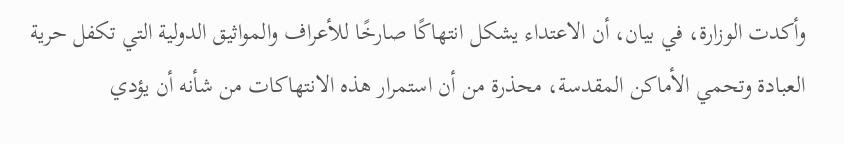وأكدت الوزارة، في بيان، أن الاعتداء يشكل انتهاكًا صارخًا للأعراف والمواثيق الدولية التي تكفل حرية العبادة وتحمي الأماكن المقدسة، محذرة من أن استمرار هذه الانتهاكات من شأنه أن يؤدي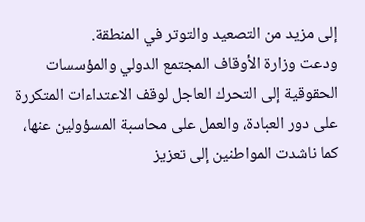إلى مزيد من التصعيد والتوتر في المنطقة.
ودعت وزارة الأوقاف المجتمع الدولي والمؤسسات الحقوقية إلى التحرك العاجل لوقف الاعتداءات المتكررة على دور العبادة، والعمل على محاسبة المسؤولين عنها، كما ناشدت المواطنين إلى تعزيز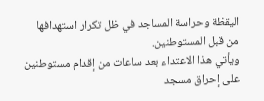اليقظة وحراسة المساجد في ظل تكرار استهدافها من قبل المستوطنين.
ويأتي هذا الاعتداء بعد ساعات من إقدام مستوطنين على إحراق مسجد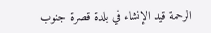الرحمة قيد الإنشاء في بلدة قصرة جنوب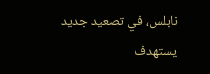نابلس، في تصعيد جديد يستهدف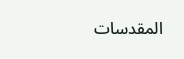المقدسات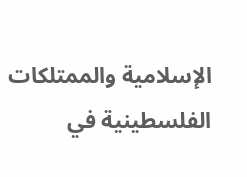الإسلامية والممتلكات الفلسطينية في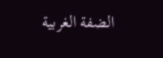الضفة الغربية